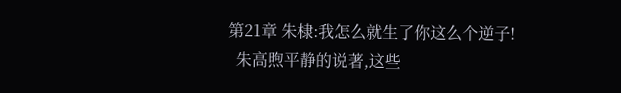第21章 朱棣:我怎么就生了你这么个逆子!
  朱高煦平静的说著,这些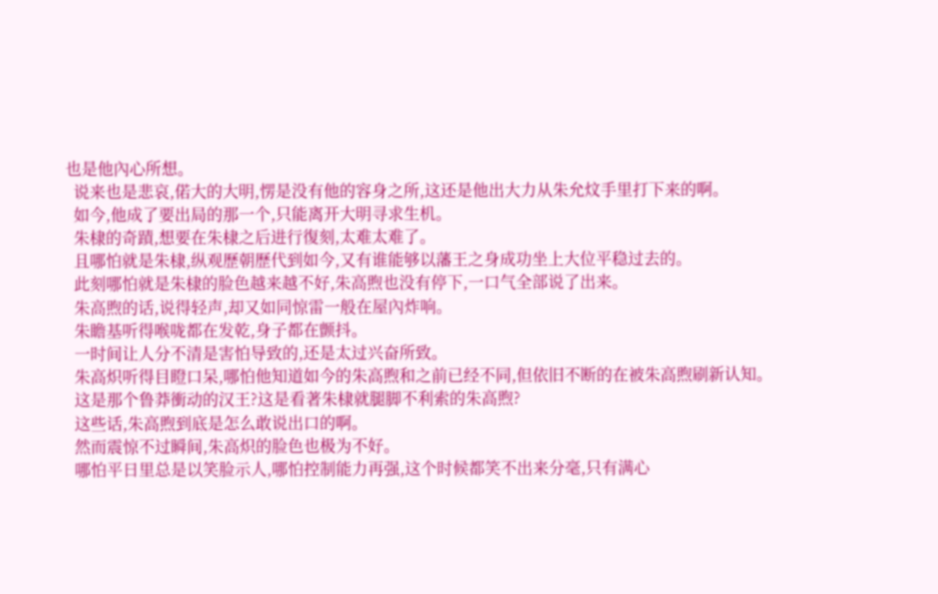也是他內心所想。
  说来也是悲哀,偌大的大明,愣是没有他的容身之所,这还是他出大力从朱允炆手里打下来的啊。
  如今,他成了要出局的那一个,只能离开大明寻求生机。
  朱棣的奇蹟,想要在朱棣之后进行復刻,太难太难了。
  且哪怕就是朱棣,纵观歷朝歷代到如今,又有谁能够以藩王之身成功坐上大位平稳过去的。
  此刻哪怕就是朱棣的脸色越来越不好,朱高煦也没有停下,一口气全部说了出来。
  朱高煦的话,说得轻声,却又如同惊雷一般在屋內炸响。
  朱瞻基听得喉咙都在发乾,身子都在颤抖。
  一时间让人分不清是害怕导致的,还是太过兴奋所致。
  朱高炽听得目瞪口呆,哪怕他知道如今的朱高煦和之前已经不同,但依旧不断的在被朱高煦刷新认知。
  这是那个鲁莽衝动的汉王?这是看著朱棣就腿脚不利索的朱高煦?
  这些话,朱高煦到底是怎么敢说出口的啊。
  然而震惊不过瞬间,朱高炽的脸色也极为不好。
  哪怕平日里总是以笑脸示人,哪怕控制能力再强,这个时候都笑不出来分毫,只有满心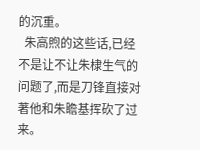的沉重。
  朱高煦的这些话,已经不是让不让朱棣生气的问题了,而是刀锋直接对著他和朱瞻基挥砍了过来。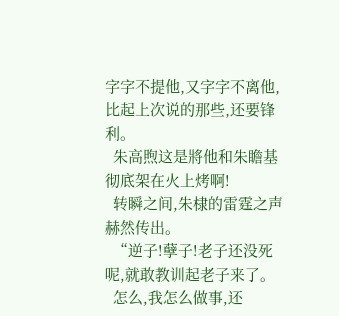字字不提他,又字字不离他,比起上次说的那些,还要锋利。
  朱高煦这是將他和朱瞻基彻底架在火上烤啊!
  转瞬之间,朱棣的雷霆之声赫然传出。
  “逆子!孽子!老子还没死呢,就敢教训起老子来了。
  怎么,我怎么做事,还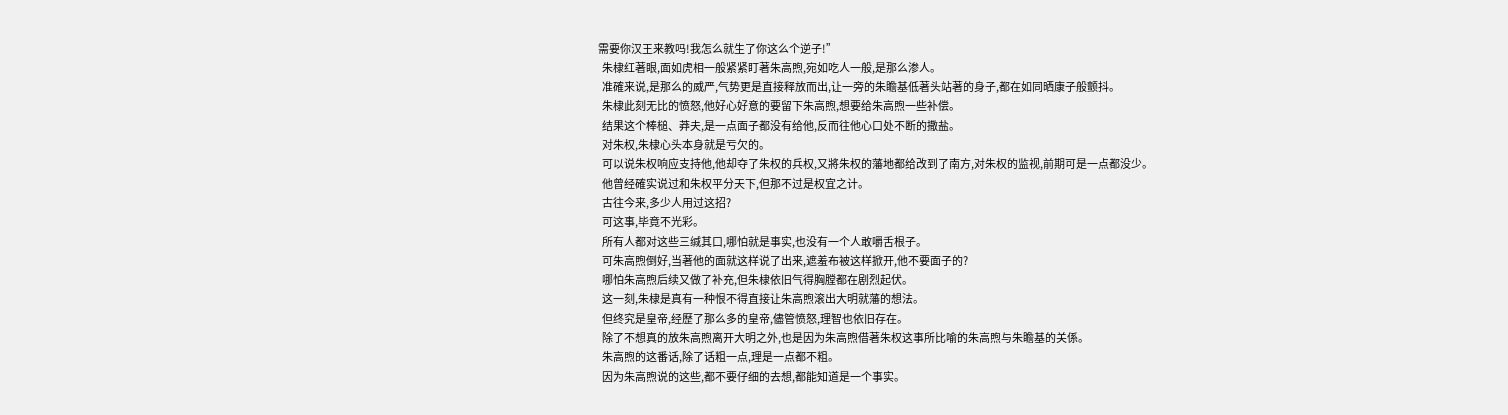需要你汉王来教吗!我怎么就生了你这么个逆子!”
  朱棣红著眼,面如虎相一般紧紧盯著朱高煦,宛如吃人一般,是那么渗人。
  准確来说,是那么的威严,气势更是直接释放而出,让一旁的朱瞻基低著头站著的身子,都在如同晒康子般颤抖。
  朱棣此刻无比的愤怒,他好心好意的要留下朱高煦,想要给朱高煦一些补偿。
  结果这个棒槌、莽夫,是一点面子都没有给他,反而往他心口处不断的撒盐。
  对朱权,朱棣心头本身就是亏欠的。
  可以说朱权响应支持他,他却夺了朱权的兵权,又將朱权的藩地都给改到了南方,对朱权的监视,前期可是一点都没少。
  他曾经確实说过和朱权平分天下,但那不过是权宜之计。
  古往今来,多少人用过这招?
  可这事,毕竟不光彩。
  所有人都对这些三缄其口,哪怕就是事实,也没有一个人敢嚼舌根子。
  可朱高煦倒好,当著他的面就这样说了出来,遮羞布被这样掀开,他不要面子的?
  哪怕朱高煦后续又做了补充,但朱棣依旧气得胸膛都在剧烈起伏。
  这一刻,朱棣是真有一种恨不得直接让朱高煦滚出大明就藩的想法。
  但终究是皇帝,经歷了那么多的皇帝,儘管愤怒,理智也依旧存在。
  除了不想真的放朱高煦离开大明之外,也是因为朱高煦借著朱权这事所比喻的朱高煦与朱瞻基的关係。
  朱高煦的这番话,除了话粗一点,理是一点都不粗。
  因为朱高煦说的这些,都不要仔细的去想,都能知道是一个事实。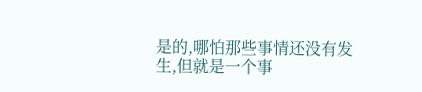是的,哪怕那些事情还没有发生,但就是一个事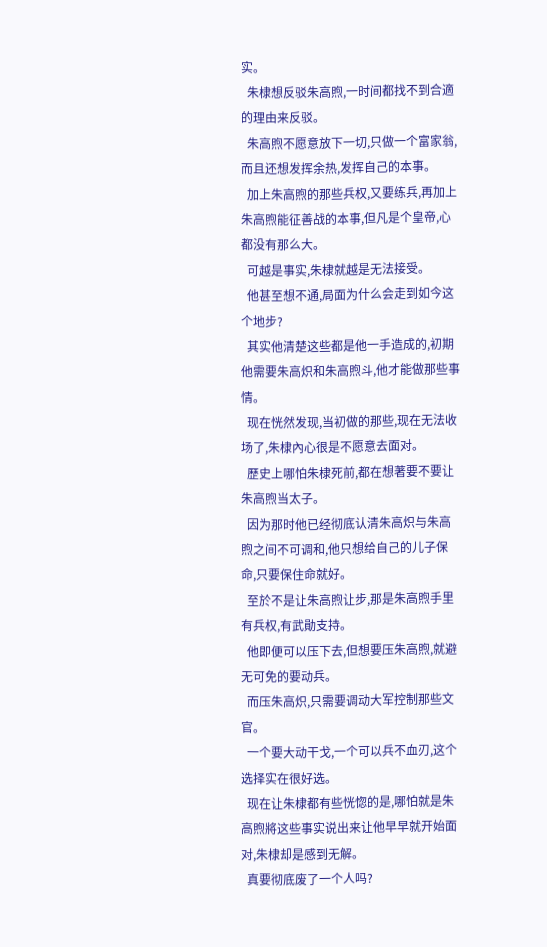实。
  朱棣想反驳朱高煦,一时间都找不到合適的理由来反驳。
  朱高煦不愿意放下一切,只做一个富家翁,而且还想发挥余热,发挥自己的本事。
  加上朱高煦的那些兵权,又要练兵,再加上朱高煦能征善战的本事,但凡是个皇帝,心都没有那么大。
  可越是事实,朱棣就越是无法接受。
  他甚至想不通,局面为什么会走到如今这个地步?
  其实他清楚这些都是他一手造成的,初期他需要朱高炽和朱高煦斗,他才能做那些事情。
  现在恍然发现,当初做的那些,现在无法收场了,朱棣內心很是不愿意去面对。
  歷史上哪怕朱棣死前,都在想著要不要让朱高煦当太子。
  因为那时他已经彻底认清朱高炽与朱高煦之间不可调和,他只想给自己的儿子保命,只要保住命就好。
  至於不是让朱高煦让步,那是朱高煦手里有兵权,有武勛支持。
  他即便可以压下去,但想要压朱高煦,就避无可免的要动兵。
  而压朱高炽,只需要调动大军控制那些文官。
  一个要大动干戈,一个可以兵不血刃,这个选择实在很好选。
  现在让朱棣都有些恍惚的是,哪怕就是朱高煦將这些事实说出来让他早早就开始面对,朱棣却是感到无解。
  真要彻底废了一个人吗?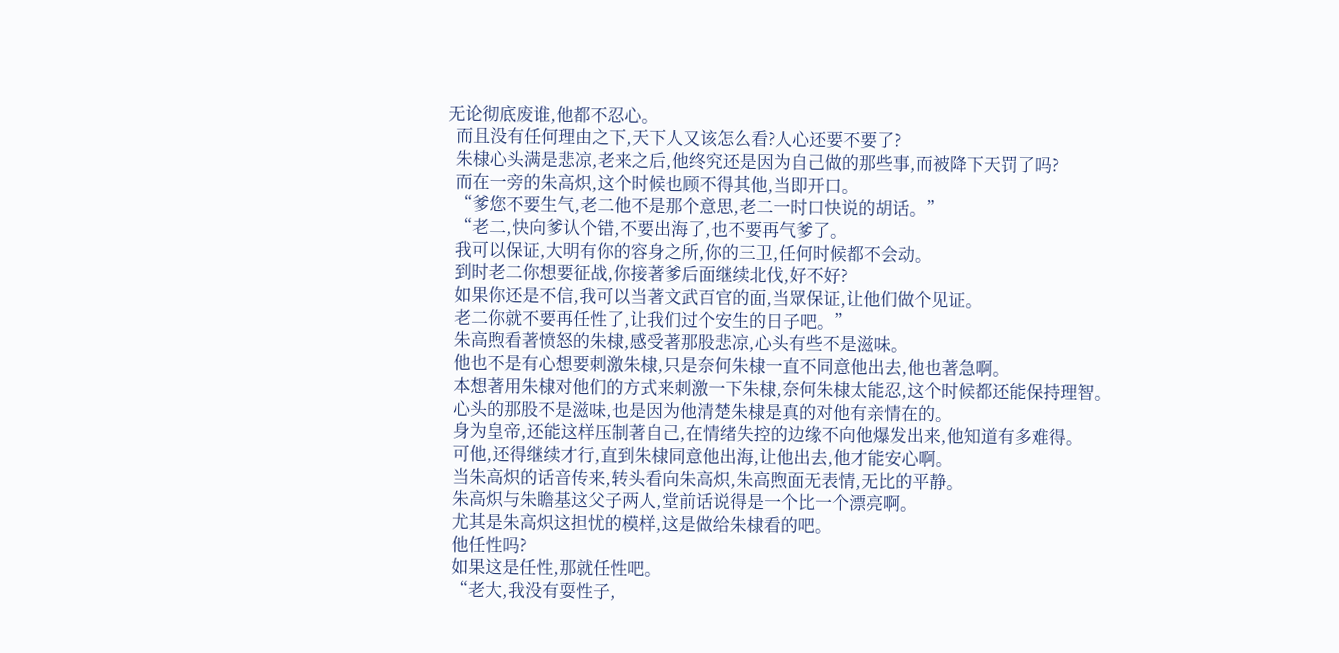无论彻底废谁,他都不忍心。
  而且没有任何理由之下,天下人又该怎么看?人心还要不要了?
  朱棣心头满是悲凉,老来之后,他终究还是因为自己做的那些事,而被降下天罚了吗?
  而在一旁的朱高炽,这个时候也顾不得其他,当即开口。
  “爹您不要生气,老二他不是那个意思,老二一时口快说的胡话。”
  “老二,快向爹认个错,不要出海了,也不要再气爹了。
  我可以保证,大明有你的容身之所,你的三卫,任何时候都不会动。
  到时老二你想要征战,你接著爹后面继续北伐,好不好?
  如果你还是不信,我可以当著文武百官的面,当眾保证,让他们做个见证。
  老二你就不要再任性了,让我们过个安生的日子吧。”
  朱高煦看著愤怒的朱棣,感受著那股悲凉,心头有些不是滋味。
  他也不是有心想要刺激朱棣,只是奈何朱棣一直不同意他出去,他也著急啊。
  本想著用朱棣对他们的方式来刺激一下朱棣,奈何朱棣太能忍,这个时候都还能保持理智。
  心头的那股不是滋味,也是因为他清楚朱棣是真的对他有亲情在的。
  身为皇帝,还能这样压制著自己,在情绪失控的边缘不向他爆发出来,他知道有多难得。
  可他,还得继续才行,直到朱棣同意他出海,让他出去,他才能安心啊。
  当朱高炽的话音传来,转头看向朱高炽,朱高煦面无表情,无比的平静。
  朱高炽与朱瞻基这父子两人,堂前话说得是一个比一个漂亮啊。
  尤其是朱高炽这担忧的模样,这是做给朱棣看的吧。
  他任性吗?
  如果这是任性,那就任性吧。
  “老大,我没有耍性子,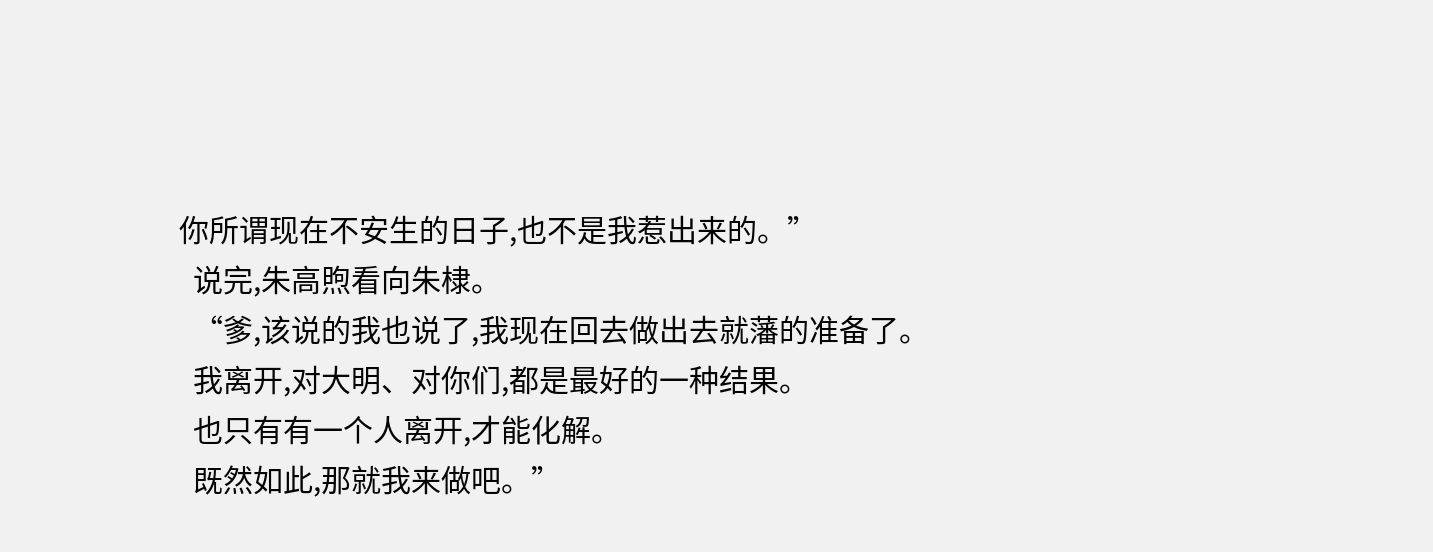你所谓现在不安生的日子,也不是我惹出来的。”
  说完,朱高煦看向朱棣。
  “爹,该说的我也说了,我现在回去做出去就藩的准备了。
  我离开,对大明、对你们,都是最好的一种结果。
  也只有有一个人离开,才能化解。
  既然如此,那就我来做吧。”